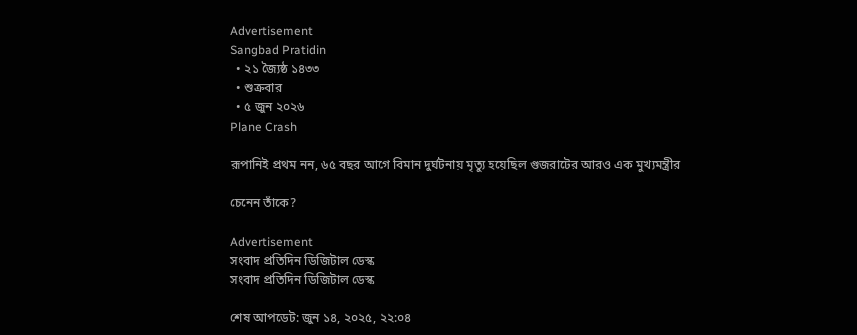Advertisement
Sangbad Pratidin
  • ২১ জ্যৈষ্ঠ ১৪৩৩
  • শুক্রবার
  • ৫ জুন ২০২৬
Plane Crash

রূপানিই প্রথম নন, ৬৫ বছর আগে বিমান দুর্ঘটনায় মৃত্যু হয়েছিল গুজরাটের আরও এক মুখ্যমন্ত্রীর

চেনেন তাঁকে?

Advertisement
সংবাদ প্রতিদিন ডিজিটাল ডেস্ক
সংবাদ প্রতিদিন ডিজিটাল ডেস্ক

শেষ আপডেট: জুন ১৪, ২০২৫, ২২:০৪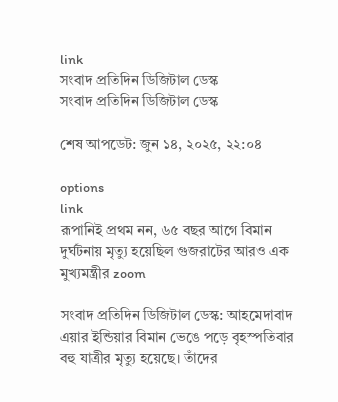link
সংবাদ প্রতিদিন ডিজিটাল ডেস্ক
সংবাদ প্রতিদিন ডিজিটাল ডেস্ক

শেষ আপডেট: জুন ১৪, ২০২৫, ২২:০৪

options
link
রূপানিই প্রথম নন, ৬৫ বছর আগে বিমান দুর্ঘটনায় মৃত্যু হয়েছিল গুজরাটের আরও এক মুখ্যমন্ত্রীর zoom

সংবাদ প্রতিদিন ডিজিটাল ডেস্ক: আহমেদাবাদ এয়ার ইন্ডিয়ার বিমান ভেঙে পড়ে বৃহস্পতিবার বহু যাত্রীর মৃত্যু হয়েছে। তাঁদের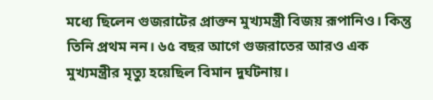মধ্যে ছিলেন গুজরাটের প্রাক্তন মুখ্যমন্ত্রী বিজয় রূপানিও। কিন্তু তিনি প্রথম নন। ৬৫ বছর আগে গুজরাতের আরও এক মুখ্যমন্ত্রীর মৃত্যু হয়েছিল বিমান দুর্ঘটনায়।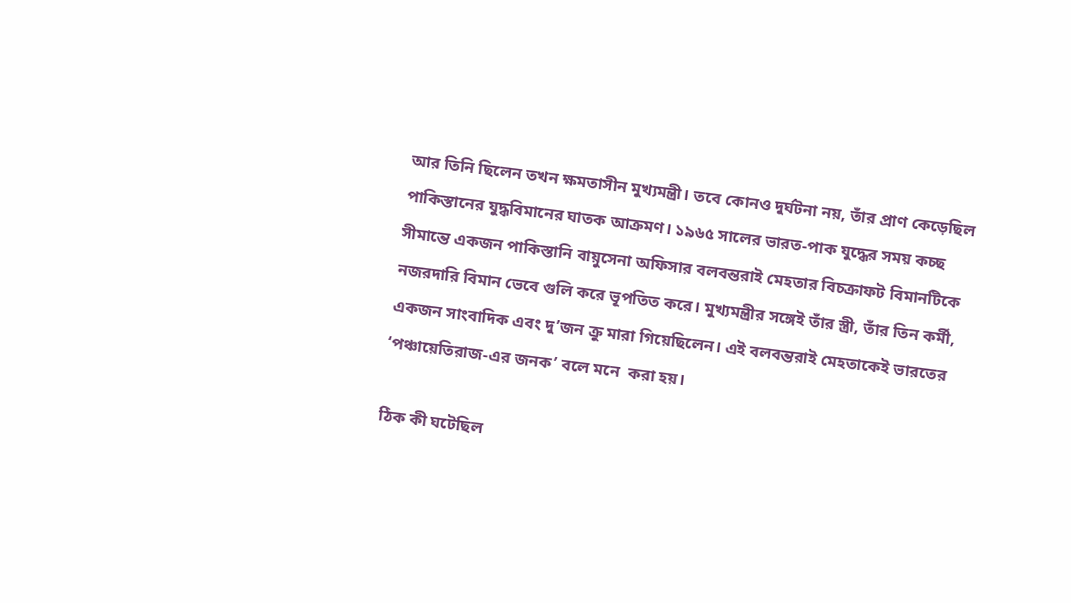আর তিনি ছিলেন তখন ক্ষমতাসীন মুখ্যমন্ত্রী। তবে কোনও দুর্ঘটনা নয়, তাঁর প্রাণ কেড়েছিল পাকিস্তানের যুদ্ধবিমানের ঘাতক আক্রমণ। ১৯৬৫ সালের ভারত-পাক যুদ্ধের সময় কচ্ছ সীমান্তে একজন পাকিস্তানি বায়ুসেনা অফিসার বলবন্তরাই মেহতার বিচক্রাফট বিমানটিকে নজরদারি বিমান ভেবে গুলি করে ভূপতিত করে। মুখ্যমন্ত্রীর সঙ্গেই তাঁর স্ত্রী, তাঁর তিন কর্মী, একজন সাংবাদিক এবং দু’জন ক্রু মারা গিয়েছিলেন। এই বলবন্তরাই মেহতাকেই ভারতের ‘পঞ্চায়েতিরাজ-এর জনক’ বলে মনে  করা হয়।

ঠিক কী ঘটেছিল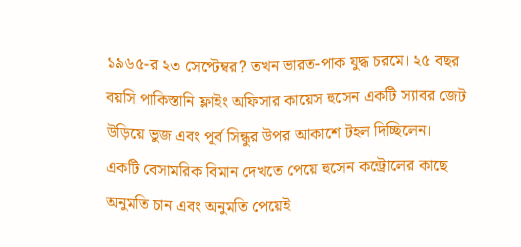১৯৬৫-র ২৩ সেপ্টেম্বর? তখন ভারত-পাক যুদ্ধ চরমে। ২৫ বছর বয়সি পাকিস্তানি ফ্লাইং অফিসার কায়েস হুসেন একটি স্যাবর জেট উড়িয়ে ভুজ এবং পূর্ব সিন্ধুর উপর আকাশে টহল দিচ্ছিলেন। একটি বেসামরিক বিমান দেখতে পেয়ে হুসেন কন্ট্রোলের কাছে অনুমতি চান এবং অনুমতি পেয়েই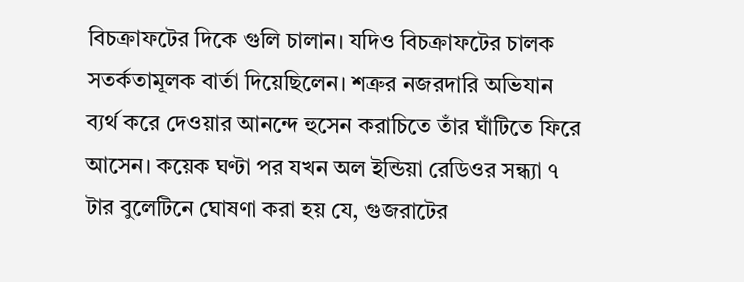বিচক্রাফটের দিকে গুলি চালান। যদিও বিচক্রাফটের চালক সতর্কতামূলক বার্তা দিয়েছিলেন। শত্রুর নজরদারি অভিযান ব্যর্থ করে দেওয়ার আনন্দে হুসেন করাচিতে তাঁর ঘাঁটিতে ফিরে আসেন। কয়েক ঘণ্টা পর যখন অল ইন্ডিয়া রেডিওর সন্ধ্যা ৭ টার বুলেটিনে ঘোষণা করা হয় যে, গুজরাটের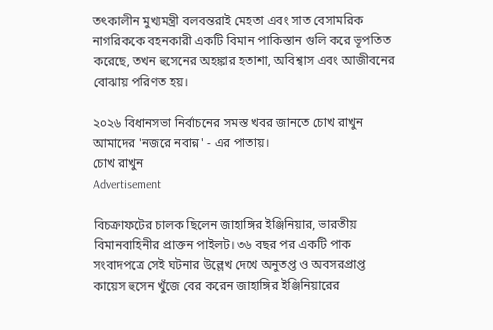তৎকালীন মুখ্যমন্ত্রী বলবন্তরাই মেহতা এবং সাত বেসামরিক নাগরিককে বহনকারী একটি বিমান পাকিস্তান গুলি করে ভূপতিত করেছে, তখন হুসেনের অহঙ্কার হতাশা, অবিশ্বাস এবং আজীবনের বোঝায় পরিণত হয়।

২০২৬ বিধানসভা নির্বাচনের সমস্ত খবর জানতে চোখ রাখুন আমাদের 'নজরে নবান্ন' - এর পাতায়।
চোখ রাখুন
Advertisement

বিচক্রাফটের চালক ছিলেন জাহাঙ্গির ইঞ্জিনিয়ার, ভারতীয় বিমানবাহিনীর প্রাক্তন পাইলট। ৩৬ বছর পর একটি পাক সংবাদপত্রে সেই ঘটনার উল্লেখ দেখে অনুতপ্ত ও অবসরপ্রাপ্ত কায়েস হুসেন খুঁজে বের করেন জাহাঙ্গির ইঞ্জিনিয়ারের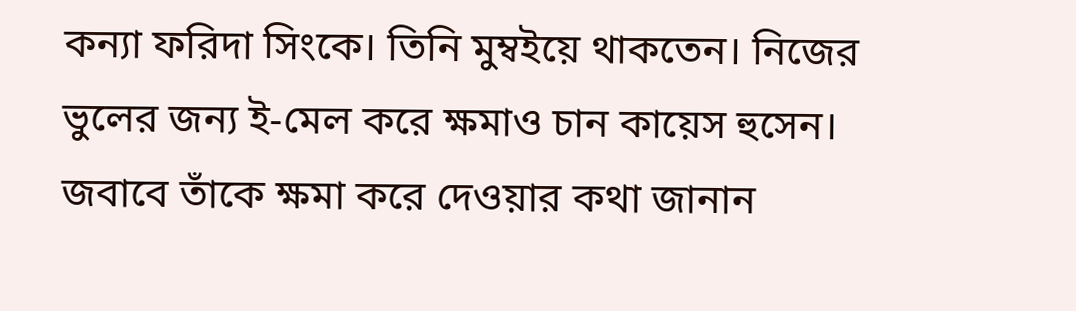কন্যা ফরিদা সিংকে। তিনি মুম্বইয়ে থাকতেন। নিজের ভুলের জন্য ই-মেল করে ক্ষমাও চান কায়েস হুসেন। জবাবে তাঁকে ক্ষমা করে দেওয়ার কথা জানান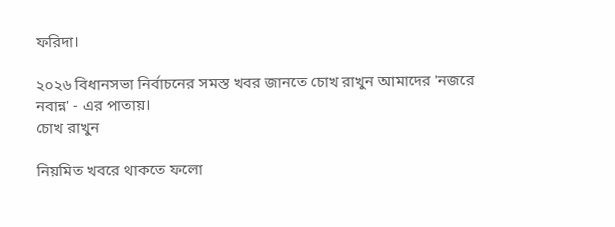ফরিদা।

২০২৬ বিধানসভা নির্বাচনের সমস্ত খবর জানতে চোখ রাখুন আমাদের 'নজরে নবান্ন' - এর পাতায়।
চোখ রাখুন

নিয়মিত খবরে থাকতে ফলো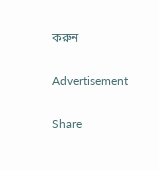করুন

Advertisement

Share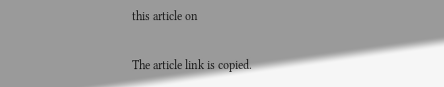this article on

The article link is copied.